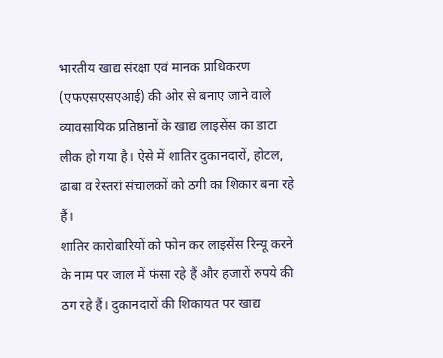भारतीय खाद्य संरक्षा एवं मानक प्राधिकरण (एफएसएसएआई) की ओर से बनाए जाने वाले व्यावसायिक प्रतिष्ठानों के खाद्य लाइसेंस का डाटा लीक हो गया है। ऐसे में शातिर दुकानदारों, होटल, ढाबा व रेस्तरां संचालकों को ठगी का शिकार बना रहे हैं।
शातिर कारोबारियों को फोन कर लाइसेंस रिन्यू करने के नाम पर जाल में फंसा रहे हैं और हजारों रुपये की ठग रहे हैं। दुकानदारों की शिकायत पर खाद्य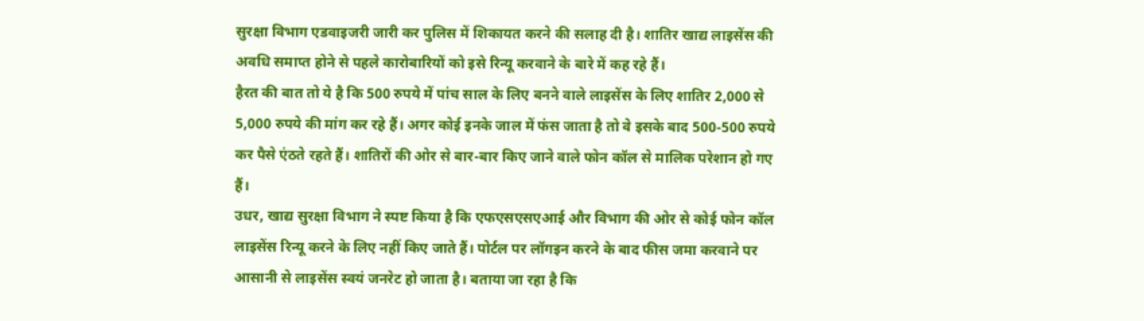सुरक्षा विभाग एडवाइजरी जारी कर पुलिस में शिकायत करने की सलाह दी है। शातिर खाद्य लाइसेंस की अवधि समाप्त होने से पहले कारोबारियों को इसे रिन्यू करवाने के बारे में कह रहे हैं।
हैरत की बात तो ये है कि 500 रुपये में पांच साल के लिए बनने वाले लाइसेंस के लिए शातिर 2,000 से 5,000 रुपये की मांग कर रहे हैं। अगर कोई इनके जाल में फंस जाता है तो वे इसके बाद 500-500 रुपये कर पैसे एंठते रहते हैं। शातिरों की ओर से बार-बार किए जाने वाले फोन कॉल से मालिक परेशान हो गए हैं।
उधर, खाद्य सुरक्षा विभाग ने स्पष्ट किया है कि एफएसएसएआई और विभाग की ओर से कोई फोन कॉल लाइसेंस रिन्यू करने के लिए नहीं किए जाते हैं। पोर्टल पर लॉगइन करने के बाद फीस जमा करवाने पर आसानी से लाइसेंस स्वयं जनरेट हो जाता है। बताया जा रहा है कि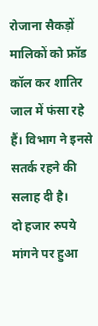रोजाना सैकड़ों मालिकों को फ्रॉड कॉल कर शातिर जाल में फंसा रहे हैं। विभाग ने इनसे सतर्क रहने की सलाह दी है।
दो हजार रुपये मांगने पर हुआ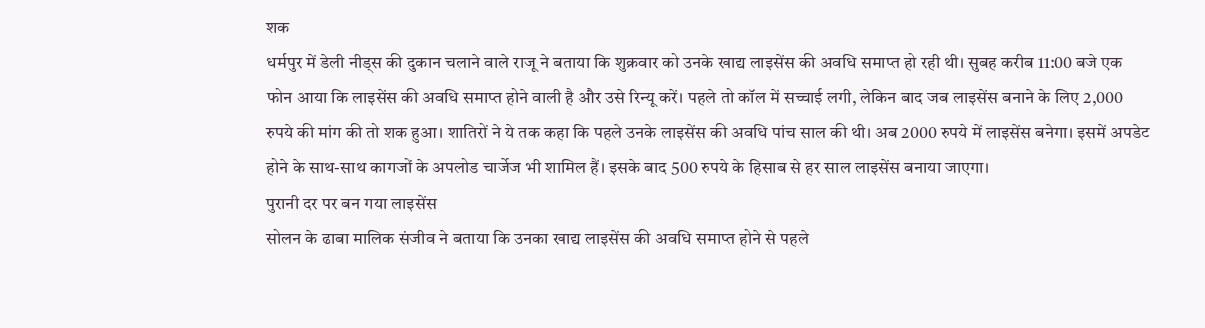शक
धर्मपुर में डेली नीड्स की दुकान चलाने वाले राजू ने बताया कि शुक्रवार को उनके खाद्य लाइसेंस की अवधि समाप्त हो रही थी। सुबह करीब 11:00 बजे एक फोन आया कि लाइसेंस की अवधि समाप्त होने वाली है और उसे रिन्यू करें। पहले तो कॉल में सच्चाई लगी, लेकिन बाद जब लाइसेंस बनाने के लिए 2,000 रुपये की मांग की तो शक हुआ। शातिरों ने ये तक कहा कि पहले उनके लाइसेंस की अवधि पांच साल की थी। अब 2000 रुपये में लाइसेंस बनेगा। इसमें अपडेट होने के साथ-साथ कागजों के अपलोड चार्जेज भी शामिल हैं। इसके बाद 500 रुपये के हिसाब से हर साल लाइसेंस बनाया जाएगा।
पुरानी दर पर बन गया लाइसेंस
सोलन के ढाबा मालिक संजीव ने बताया कि उनका खाद्य लाइसेंस की अवधि समाप्त होने से पहले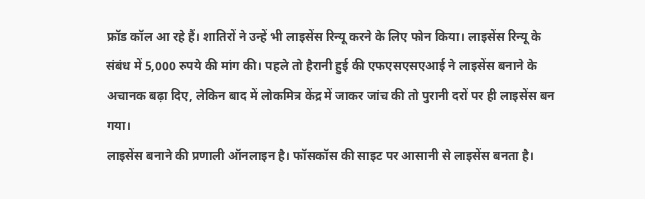फ्रॉड कॉल आ रहे हैं। शातिरों ने उन्हें भी लाइसेंस रिन्यू करने के लिए फोन किया। लाइसेंस रिन्यू के संबंध में 5,000 रुपये की मांग की। पहले तो हैरानी हुई की एफएसएसएआई ने लाइसेंस बनाने के अचानक बढ़ा दिए, लेकिन बाद में लोकमित्र केंद्र में जाकर जांच की तो पुरानी दरों पर ही लाइसेंस बन गया।
लाइसेंस बनाने की प्रणाली ऑनलाइन है। फॉसकॉस की साइट पर आसानी से लाइसेंस बनता है।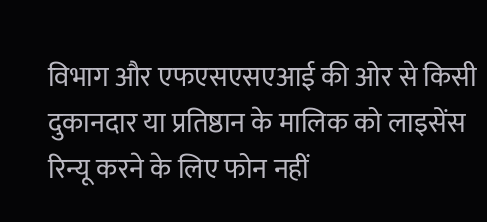विभाग और एफएसएसएआई की ओर से किसी दुकानदार या प्रतिष्ठान के मालिक को लाइसेंस रिन्यू करने के लिए फोन नहीं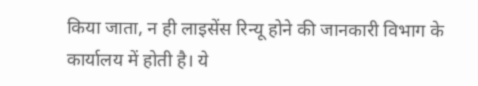किया जाता, न ही लाइसेंस रिन्यू होने की जानकारी विभाग के कार्यालय में होती है। ये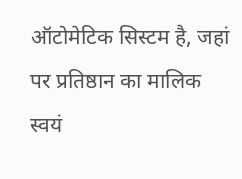ऑटोमेटिक सिस्टम है, जहां पर प्रतिष्ठान का मालिक स्वयं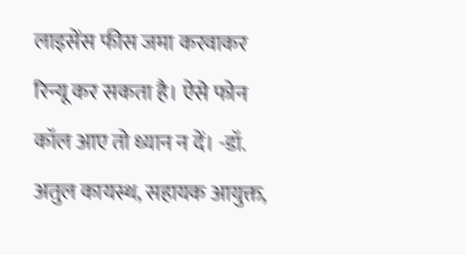लाइसेंस फीस जमा करवाकर रिन्यू कर सकता है। ऐसे फोन कॉल आए तो ध्यान न दें। -डॉ. अतुल कायस्थ, सहायक आयुक्त,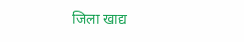जिला खाद्य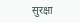सुरक्षा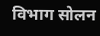विभाग सोलन